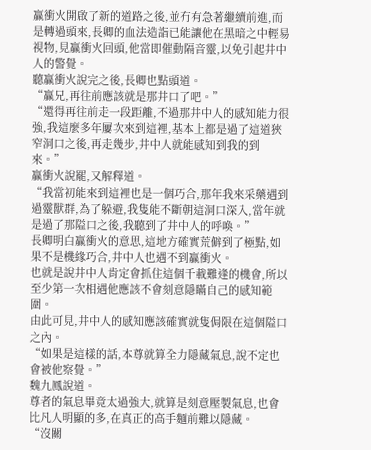贏衝火開啟了新的道路之後,並冇有急著繼續前進,而是轉過頭來,長卿的血法造詣已能讓他在黑暗之中輕易視物,見贏衝火回頭,他當即催動隔音靈,以免引起井中人的警覺。
聽贏衝火說完之後,長卿也點頭道。
“贏兄,再往前應該就是那井口了吧。”
“還得再往前走一段距離,不過那井中人的感知能力很強,我這麼多年屢次來到這裡,基本上都是過了這道狹窄洞口之後,再走幾步,井中人就能感知到我的到來。”
贏衝火說罷,又解釋道。
“我當初能來到這裡也是一個巧合,那年我來采藥遇到過靈獸群,為了躲避,我隻能不斷朝這洞口深入,當年就是過了那隘口之後,我聽到了井中人的呼喚。”
長卿明白贏衝火的意思,這地方確實荒僻到了極點,如果不是機緣巧合,井中人也遇不到贏衝火。
也就是說井中人肯定會抓住這個千載難逢的機會,所以至少第一次相遇他應該不會刻意隱瞞自己的感知範圍。
由此可見,井中人的感知應該確實就隻侷限在這個隘口之內。
“如果是這樣的話,本尊就算全力隱藏氣息,說不定也會被他察覺。”
魏九鳳說道。
尊者的氣息畢竟太過強大,就算是刻意壓製氣息,也會比凡人明顯的多,在真正的高手麵前難以隱藏。
“沒關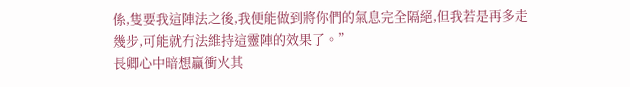係,隻要我這陣法之後,我便能做到將你們的氣息完全隔絕,但我若是再多走幾步,可能就冇法維持這靈陣的效果了。”
長卿心中暗想贏衝火其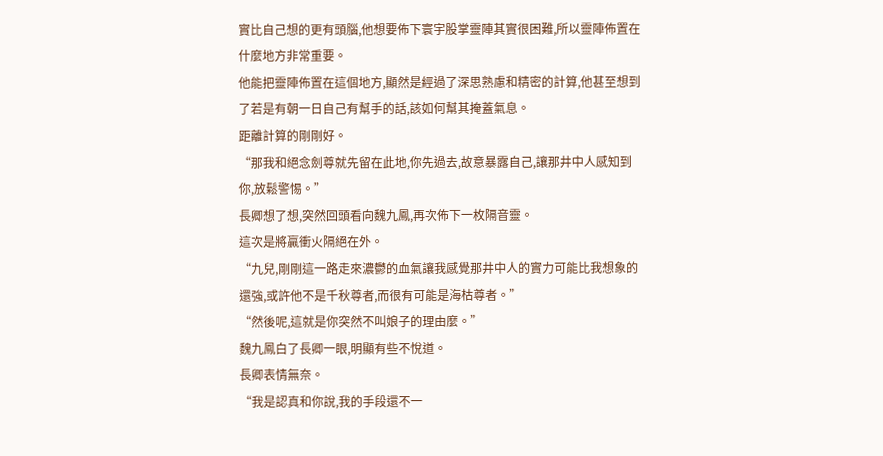實比自己想的更有頭腦,他想要佈下寰宇股掌靈陣其實很困難,所以靈陣佈置在什麼地方非常重要。
他能把靈陣佈置在這個地方,顯然是經過了深思熟慮和精密的計算,他甚至想到了若是有朝一日自己有幫手的話,該如何幫其掩蓋氣息。
距離計算的剛剛好。
“那我和絕念劍尊就先留在此地,你先過去,故意暴露自己,讓那井中人感知到你,放鬆警惕。”
長卿想了想,突然回頭看向魏九鳳,再次佈下一枚隔音靈。
這次是將贏衝火隔絕在外。
“九兒,剛剛這一路走來濃鬱的血氣讓我感覺那井中人的實力可能比我想象的還強,或許他不是千秋尊者,而很有可能是海枯尊者。”
“然後呢,這就是你突然不叫娘子的理由麼。”
魏九鳳白了長卿一眼,明顯有些不悅道。
長卿表情無奈。
“我是認真和你說,我的手段還不一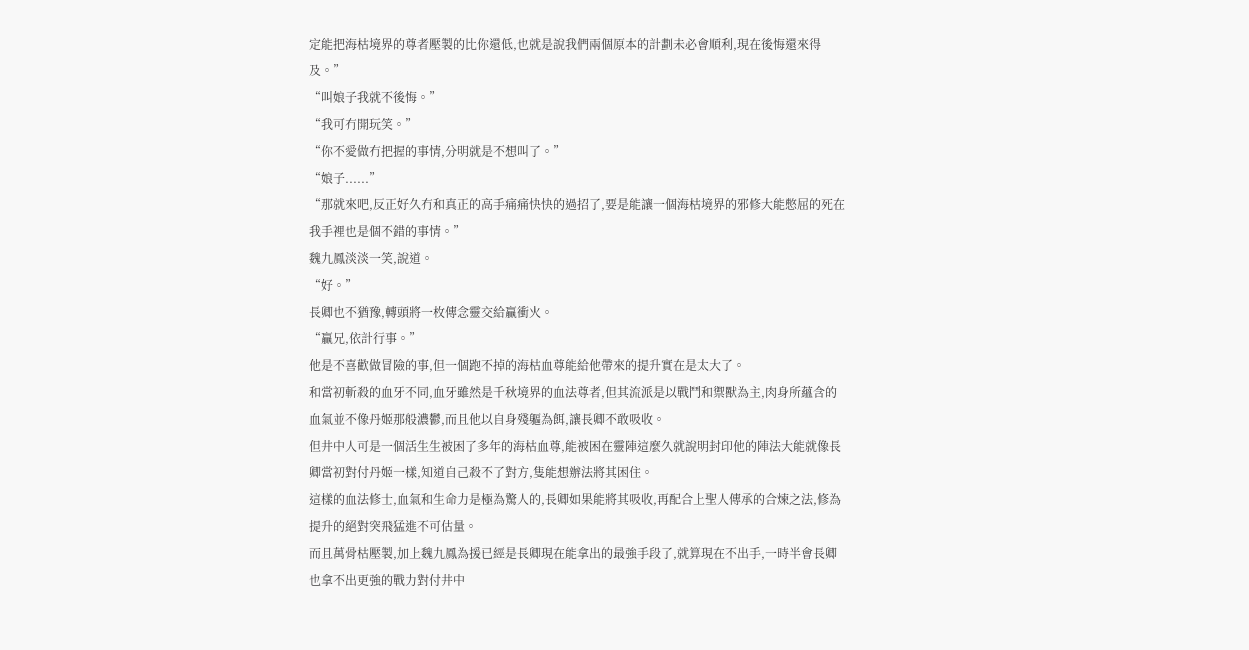定能把海枯境界的尊者壓製的比你還低,也就是說我們兩個原本的計劃未必會順利,現在後悔還來得及。”
“叫娘子我就不後悔。”
“我可冇開玩笑。”
“你不愛做冇把握的事情,分明就是不想叫了。”
“娘子......”
“那就來吧,反正好久冇和真正的高手痛痛快快的過招了,要是能讓一個海枯境界的邪修大能憋屈的死在我手裡也是個不錯的事情。”
魏九鳳淡淡一笑,說道。
“好。”
長卿也不猶豫,轉頭將一枚傳念靈交給贏衝火。
“贏兄,依計行事。”
他是不喜歡做冒險的事,但一個跑不掉的海枯血尊能給他帶來的提升實在是太大了。
和當初斬殺的血牙不同,血牙雖然是千秋境界的血法尊者,但其流派是以戰鬥和禦獸為主,肉身所蘊含的血氣並不像丹姬那般濃鬱,而且他以自身殘軀為餌,讓長卿不敢吸收。
但井中人可是一個活生生被困了多年的海枯血尊,能被困在靈陣這麼久就說明封印他的陣法大能就像長卿當初對付丹姬一樣,知道自己殺不了對方,隻能想辦法將其困住。
這樣的血法修士,血氣和生命力是極為驚人的,長卿如果能將其吸收,再配合上聖人傳承的合煉之法,修為提升的絕對突飛猛進不可估量。
而且萬骨枯壓製,加上魏九鳳為援已經是長卿現在能拿出的最強手段了,就算現在不出手,一時半會長卿也拿不出更強的戰力對付井中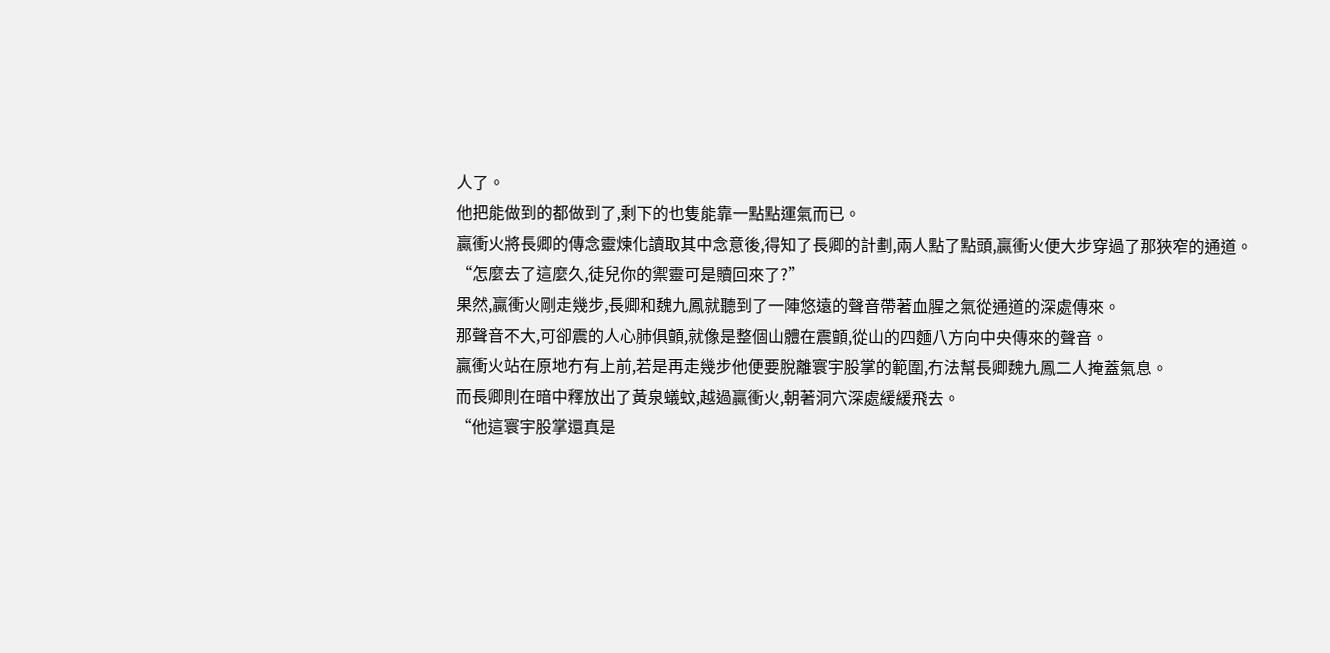人了。
他把能做到的都做到了,剩下的也隻能靠一點點運氣而已。
贏衝火將長卿的傳念靈煉化讀取其中念意後,得知了長卿的計劃,兩人點了點頭,贏衝火便大步穿過了那狹窄的通道。
“怎麼去了這麼久,徒兒你的禦靈可是贖回來了?”
果然,贏衝火剛走幾步,長卿和魏九鳳就聽到了一陣悠遠的聲音帶著血腥之氣從通道的深處傳來。
那聲音不大,可卻震的人心肺俱顫,就像是整個山體在震顫,從山的四麵八方向中央傳來的聲音。
贏衝火站在原地冇有上前,若是再走幾步他便要脫離寰宇股掌的範圍,冇法幫長卿魏九鳳二人掩蓋氣息。
而長卿則在暗中釋放出了黃泉蟻蚊,越過贏衝火,朝著洞穴深處緩緩飛去。
“他這寰宇股掌還真是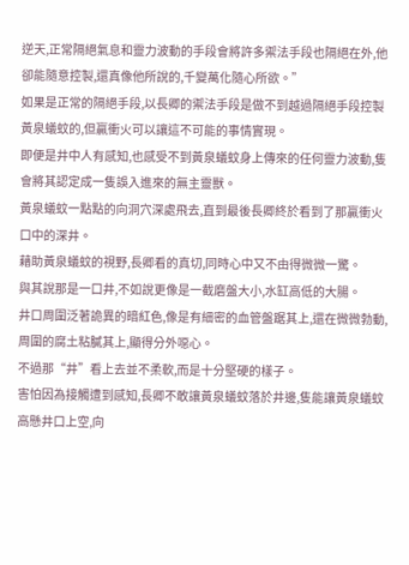逆天,正常隔絕氣息和靈力波動的手段會將許多禦法手段也隔絕在外,他卻能隨意控製,還真像他所說的,千變萬化隨心所欲。”
如果是正常的隔絕手段,以長卿的禦法手段是做不到越過隔絕手段控製黃泉蟻蚊的,但贏衝火可以讓這不可能的事情實現。
即便是井中人有感知,也感受不到黃泉蟻蚊身上傳來的任何靈力波動,隻會將其認定成一隻誤入進來的無主靈獸。
黃泉蟻蚊一點點的向洞穴深處飛去,直到最後長卿終於看到了那贏衝火口中的深井。
藉助黃泉蟻蚊的視野,長卿看的真切,同時心中又不由得微微一驚。
與其說那是一口井,不如說更像是一截磨盤大小,水缸高低的大腸。
井口周圍泛著詭異的暗紅色,像是有細密的血管盤踞其上,還在微微勃動,周圍的腐土粘膩其上,顯得分外噁心。
不過那“井”看上去並不柔軟,而是十分堅硬的樣子。
害怕因為接觸遭到感知,長卿不敢讓黃泉蟻蚊落於井邊,隻能讓黃泉蟻蚊高懸井口上空,向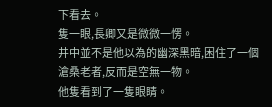下看去。
隻一眼,長卿又是微微一愣。
井中並不是他以為的幽深黑暗,困住了一個滄桑老者,反而是空無一物。
他隻看到了一隻眼睛。